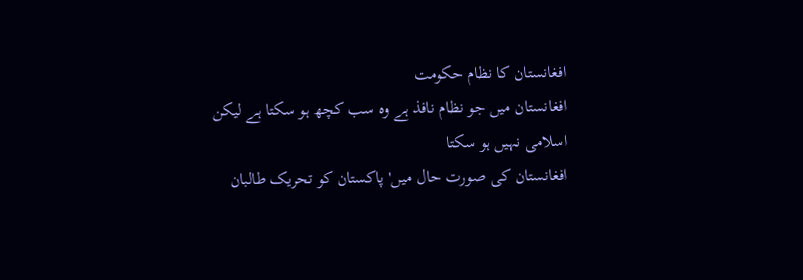افغانستان کا نظام حکومت
افغانستان میں جو نظام نافذ ہے وہ سب کچھ ہو سکتا ہے لیکن اسلامی نہیں ہو سکتا
افغانستان کی صورت حال میں' پاکستان کو تحریک طالبان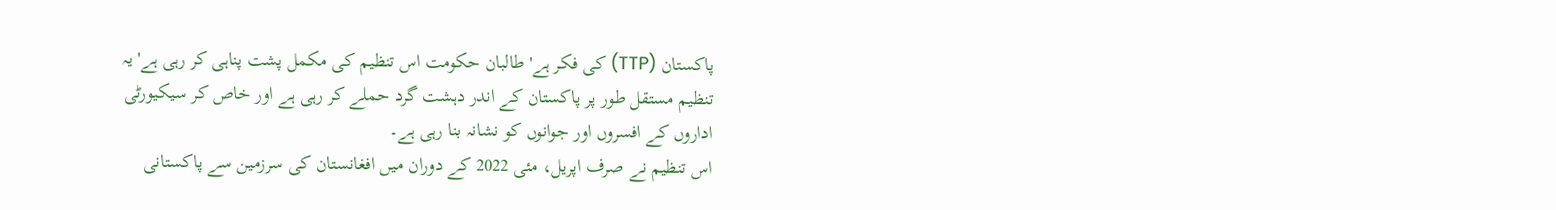پاکستان (TTP) کی فکر ہے' طالبان حکومت اس تنظیم کی مکمل پشت پناہی کر رہی ہے' یہ تنظیم مستقل طور پر پاکستان کے اندر دہشت گرد حملے کر رہی ہے اور خاص کر سیکیورٹی اداروں کے افسروں اور جوانوں کو نشانہ بنا رہی ہے۔
اس تنظیم نے صرف اپریل، مئی 2022 کے دوران میں افغانستان کی سرزمین سے پاکستانی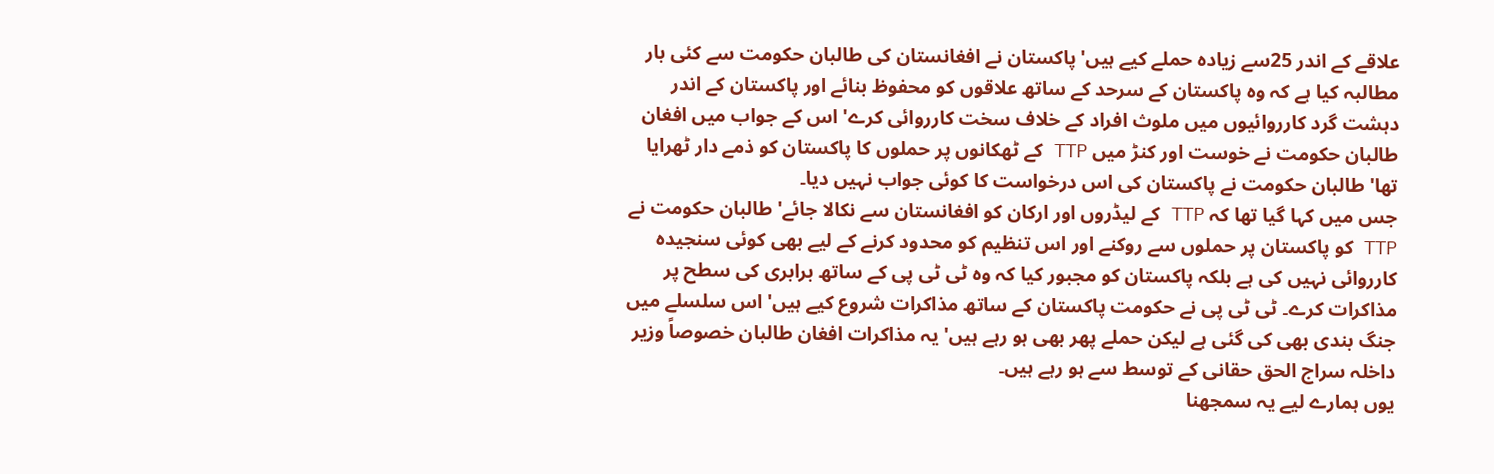علاقے کے اندر 25سے زیادہ حملے کیے ہیں' پاکستان نے افغانستان کی طالبان حکومت سے کئی بار مطالبہ کیا ہے کہ وہ پاکستان کے سرحد کے ساتھ علاقوں کو محفوظ بنائے اور پاکستان کے اندر دہشت گرد کارروائیوں میں ملوث افراد کے خلاف سخت کارروائی کرے' اس کے جواب میں افغان طالبان حکومت نے خوست اور کنڑ میں TTP کے ٹھکانوں پر حملوں کا پاکستان کو ذمے دار ٹھرایا تھا' طالبان حکومت نے پاکستان کی اس درخواست کا کوئی جواب نہیں دیا۔
جس میں کہا گیا تھا کہ TTP کے لیڈروں اور ارکان کو افغانستان سے نکالا جائے' طالبان حکومت نے TTP کو پاکستان پر حملوں سے روکنے اور اس تنظیم کو محدود کرنے کے لیے بھی کوئی سنجیدہ کارروائی نہیں کی ہے بلکہ پاکستان کو مجبور کیا کہ وہ ٹی ٹی پی کے ساتھ برابری کی سطح پر مذاکرات کرے۔ ٹی ٹی پی نے حکومت پاکستان کے ساتھ مذاکرات شروع کیے ہیں' اس سلسلے میں جنگ بندی بھی کی گئی ہے لیکن حملے پھر بھی ہو رہے ہیں' یہ مذاکرات افغان طالبان خصوصاً وزیر داخلہ سراج الحق حقانی کے توسط سے ہو رہے ہیں۔
یوں ہمارے لیے یہ سمجھنا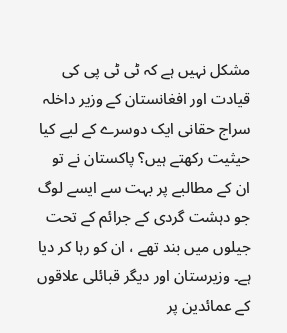مشکل نہیں ہے کہ ٹی ٹی پی کی قیادت اور افغانستان کے وزیر داخلہ سراج حقانی ایک دوسرے کے لیے کیا حیثیت رکھتے ہیں؟ پاکستان نے تو ان کے مطالبے پر بہت سے ایسے لوگ جو دہشت گردی کے جرائم کے تحت جیلوں میں بند تھے ، ان کو رہا کر دیا ہے۔ وزیرستان اور دیگر قبائلی علاقوں کے عمائدین پر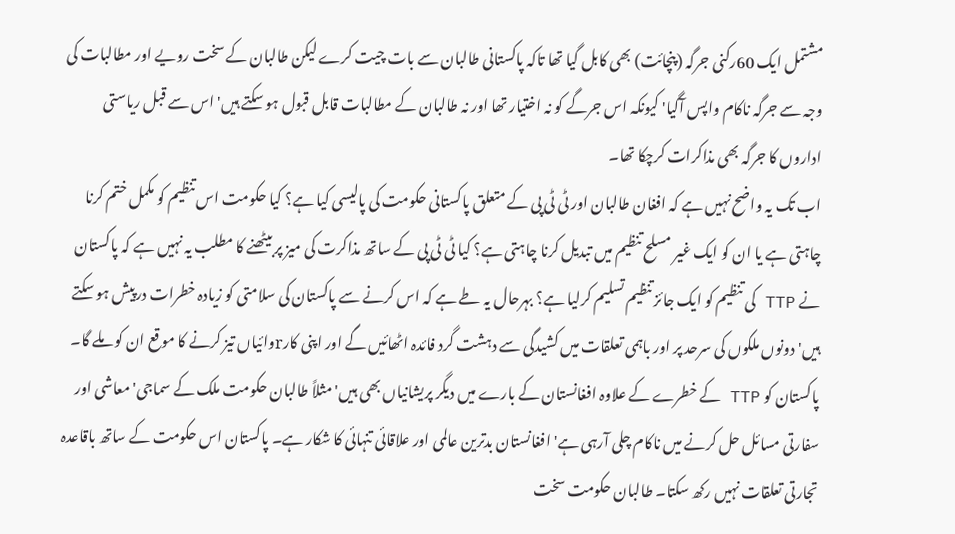مشتمل ایک 60رکنی جرگہ (پنچائت) بھی کابل گیا تھا تاکہ پاکستانی طالبان سے بات چیت کرے لیکن طالبان کے سخت رویے اور مطالبات کی وجہ سے جرگہ ناکام واپس آگیا' کیونکہ اس جرگے کو نہ اختیار تھا اور نہ طالبان کے مطالبات قابل قبول ہو سکتے ہیں' اس سے قبل ریاستی اداروں کا جرگہ بھی مذاکرات کرچکا تھا۔
اب تک یہ واضح نہیں ہے کہ افغان طالبان اور ٹی ٹی پی کے متعلق پاکستانی حکومت کی پالیسی کیا ہے؟ کیا حکومت اس تنظیم کو مکمل ختم کرنا چاہتی ہے یا ان کو ایک غیر مسلح تنظیم میں تبدیل کرنا چاہتی ہے؟ کیا ٹی ٹی پی کے ساتھ مذاکرت کی میز پر بیٹھنے کا مطلب یہ نہیں ہے کہ پاکستان نے TTP کی تنظیم کو ایک جائز تنظیم تسلیم کرلیا ہے؟ بہرحال یہ طے ہے کہ اس کرنے سے پاکستان کی سلامتی کو زیادہ خطرات درپیش ہو سکتے ہیں' دونوں ملکوں کی سرحد پر اور باہمی تعلقات میں کشیدگی سے دہشت گرد فائدہ اٹھائیں گے اور اپنی کارrوائیاں تیز کرنے کا موقع ان کو ملے گا۔
پاکستان کو TTP کے خطرے کے علاوہ افغانستان کے بارے میں دیگر پریشانیاں بھی ہیں' مثلاً طالبان حکومت ملک کے سماجی' معاشی اور سفارتی مسائل حل کرنے میں ناکام چلی آرہی ہے' افغانستان بدترین عالمی اور علاقائی تنہائی کا شکار ہے۔ پاکستان اس حکومت کے ساتھ باقاعدہ تجارتی تعلقات نہیں رکھ سکتا۔ طالبان حکومت سخت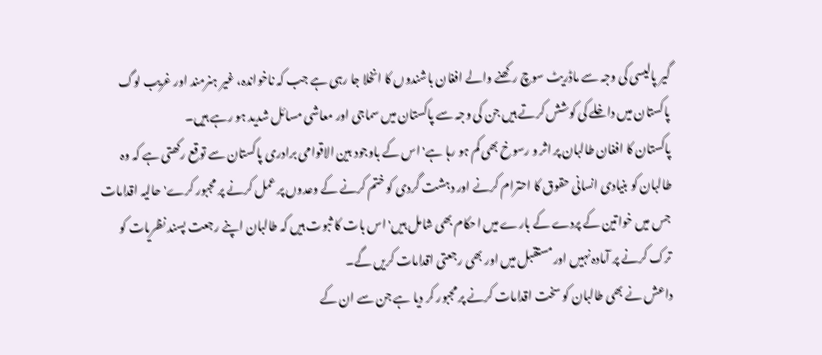گیر پالیسی کی وجہ سے ماڈریٹ سوچ رکھنے والے افغان باشندوں کا انخلا جا رہی ہے جب کہ ناخواندہ، غیر ہنرمند اور غریب لوگ پاکستان میں داخلے کی کوشش کرتے ہیں جن کی وجہ سے پاکستان میں سماجی اور معاشی مسائل شدید ہو رہے ہیں۔
پاکستان کا افغان طالبان پر اثر و رسوخ بھی کم ہو رہا ہے' اس کے باوجود بین الاقوامی برادری پاکستان سے توقع رکھتی ہے کہ وہ طالبان کو بنیادی انسانی حقوق کا احترام کرنے اور دہشت گردی کو ختم کرنے کے وعدوں پر عمل کرنے پر مجبور کرے' حالیہ اقدامات جس میں خواتین کے پردے کے بارے میں احکام بھی شامل ہیں' اس بات کا ثبوت ہیں کہ طالبان اپنے رجعت پسند نظریات کو ترک کرنے پر آمادہ نہیں اور مستقبل میں اور بھی رجعتی اقدامات کریں گے۔
داعش نے بھی طالبان کو سخت اقدامات کرنے پر مجبور کر دیا ہے جن سے ان کے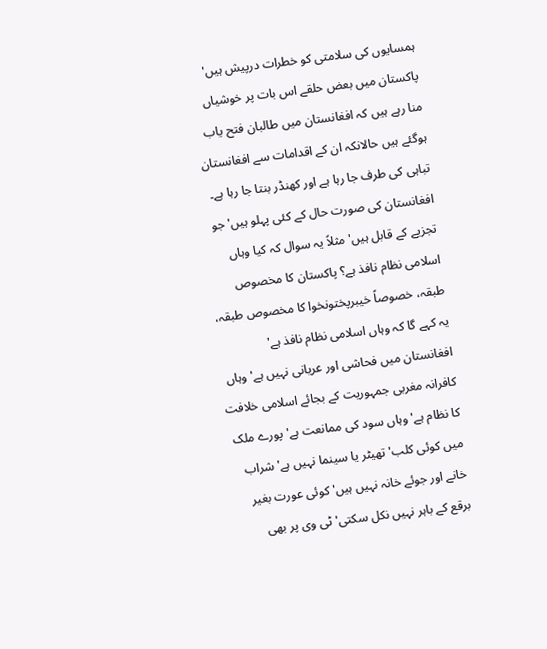ہمسایوں کی سلامتی کو خطرات درپیش ہیں' پاکستان میں بعض حلقے اس بات پر خوشیاں منا رہے ہیں کہ افغانستان میں طالبان فتح یاب ہوگئے ہیں حالانکہ ان کے اقدامات سے افغانستان تباہی کی طرف جا رہا ہے اور کھنڈر بنتا جا رہا ہے۔
افغانستان کی صورت حال کے کئی پہلو ہیں' جو تجزیے کے قابل ہیں'مثلاً یہ سوال کہ کیا وہاں اسلامی نظام نافذ ہے؟ پاکستان کا مخصوص طبقہ، خصوصاً خیبرپختونخوا کا مخصوص طبقہ، یہ کہے گا کہ وہاں اسلامی نظام نافذ ہے' افغانستان میں فحاشی اور عریانی نہیں ہے' وہاں کافرانہ مغربی جمہوریت کے بجائے اسلامی خلافت کا نظام ہے' وہاں سود کی ممانعت ہے' پورے ملک میں کوئی کلب' تھیٹر یا سینما نہیں ہے' شراب خانے اور جوئے خانہ نہیں ہیں' کوئی عورت بغیر برقع کے باہر نہیں نکل سکتی' ٹی وی پر بھی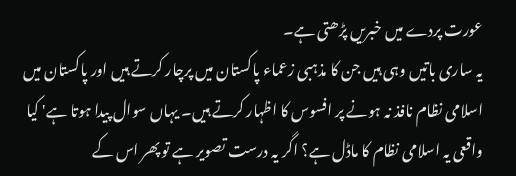عورت پردے میں خبریں پڑھتی ہے۔
یہ ساری باتیں وہی ہیں جن کا مذہبی زعماء پاکستان میں پرچار کرتے ہیں اور پاکستان میں اسلامی نظام نافذ نہ ہونے پر افسوس کا اظہار کرتے ہیں۔ یہاں سوال پیدا ہوتا ہے' کیا واقعی یہ اسلامی نظام کا ماڈل ہے؟ اگر یہ درست تصویر ہے تو پھر اس کے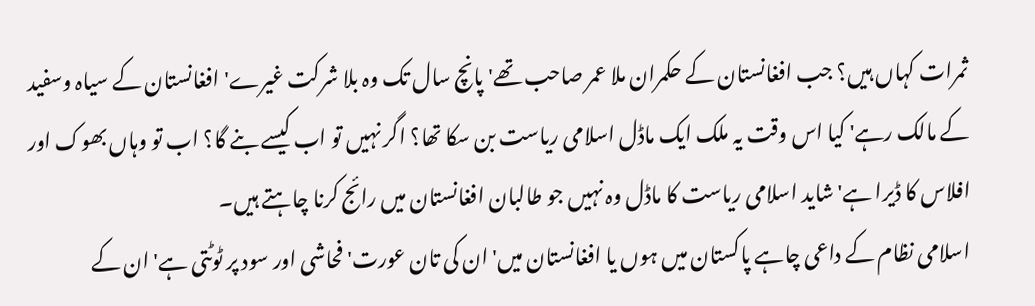ثمرات کہاں ہیں؟ جب افغانستان کے حکمران ملا عمر صاحب تھے' پانچ سال تک وہ بلا شرکت غیرے' افغانستان کے سیاہ وسفید کے مالک رہے' کیا اس وقت یہ ملک ایک ماڈل اسلامی ریاست بن سکا تھا؟ اگر نہیں تو اب کیسے بنے گا؟ اب تو وہاں بھوک اور افلاس کا ڈیرا ہے' شاید اسلامی ریاست کا ماڈل وہ نہیں جو طالبان افغانستان میں رائج کرنا چاہتے ہیں۔
اسلامی نظام کے داعی چاہے پاکستان میں ہوں یا افغانستان میں' ان کی تان عورت' فحاشی اور سود پر ٹوٹتی ہے' ان کے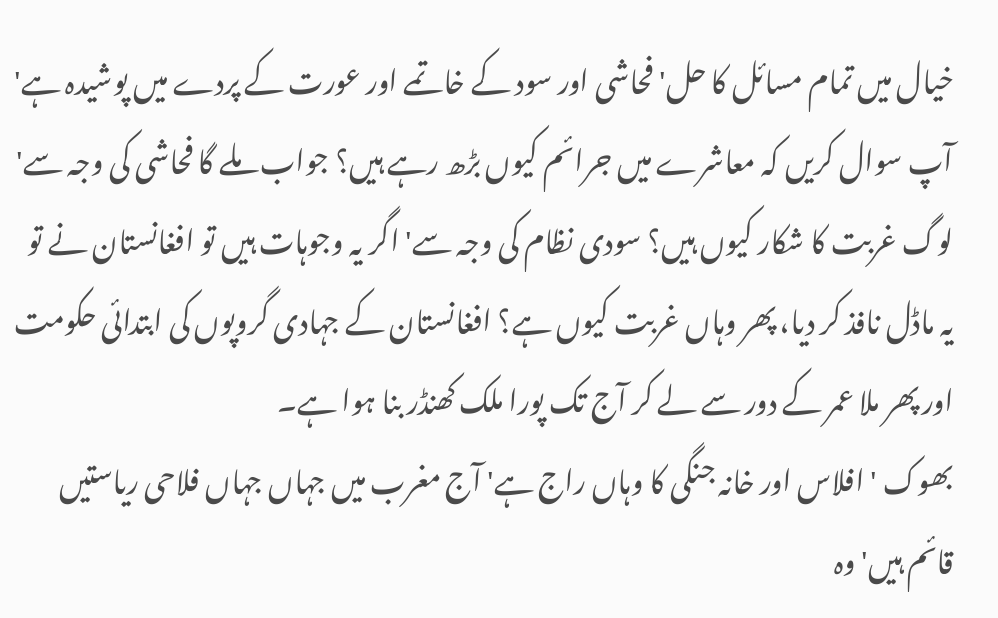خیال میں تمام مسائل کا حل' فحاشی اور سود کے خاتمے اور عورت کے پردے میں پوشیدہ ہے' آپ سوال کریں کہ معاشرے میں جرائم کیوں بڑھ رہے ہیں؟ جواب ملے گا فحاشی کی وجہ سے' لوگ غربت کا شکار کیوں ہیں؟ سودی نظام کی وجہ سے' اگر یہ وجوہات ہیں تو افغانستان نے تو یہ ماڈل نافذ کر دیا، پھر وہاں غربت کیوں ہے؟ افغانستان کے جہادی گروپوں کی ابتدائی حکومت اور پھر ملا عمر کے دور سے لے کر آج تک پورا ملک کھنڈر بنا ہوا ہے۔
بھوک ' افلاس اور خانہ جنگی کا وہاں راج ہے' آج مغرب میں جہاں جہاں فلاحی ریاستیں قائم ہیں' وہ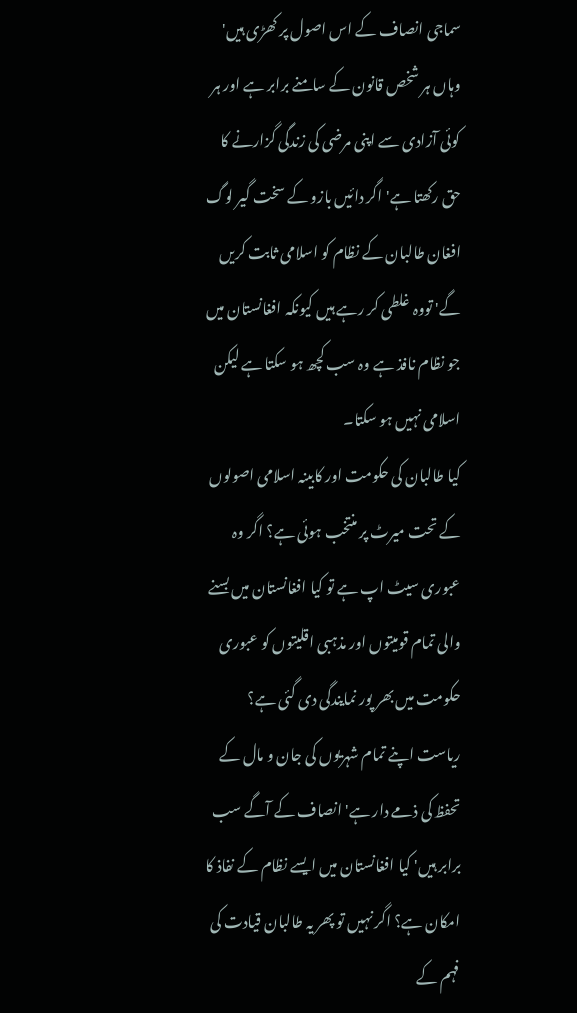سماجی انصاف کے اس اصول پر کھڑی ہیں' وہاں ہر شخص قانون کے سامنے برابر ہے اور ہر کوئی آزادی سے اپنی مرضی کی زندگی گزارنے کا حق رکھتا ہے' اگر دائیں بازو کے سخت گیر لوگ افغان طالبان کے نظام کو اسلامی ثابت کریں گے' تووہ غلطی کر رہے ہیں کیونکہ افغانستان میں جو نظام نافذ ہے وہ سب کچھ ہو سکتا ہے لیکن اسلامی نہیں ہو سکتا۔
کیا طالبان کی حکومت اور کابینہ اسلامی اصولوں کے تحت میرٹ پر منتخب ہوئی ہے؟ اگر وہ عبوری سیٹ اپ ہے تو کیا افغانستان میں بسنے والی تمام قومیتوں اور مذہبی اقلیتوں کو عبوری حکومت میں بھر پور نمایندگی دی گئی ہے؟ ریاست اپنے تمام شہریوں کی جان و مال کے تحفظ کی ذمے دار ہے' انصاف کے آگے سب برابر ہیں' کیا افغانستان میں ایسے نظام کے نفاذ کا امکان ہے؟ اگر نہیں تو پھر یہ طالبان قیادت کی فہم کے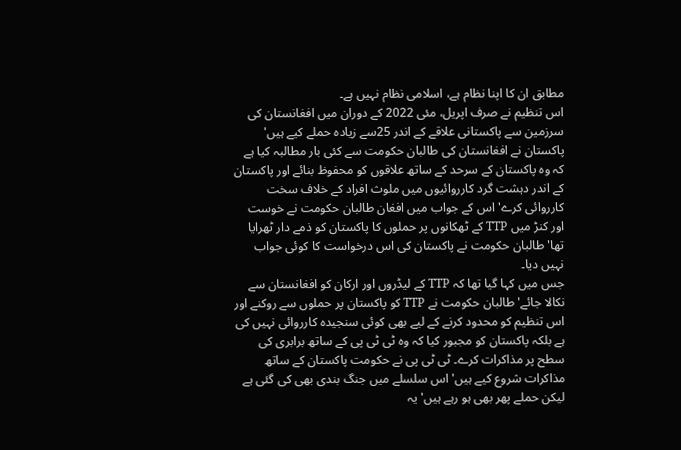مطابق ان کا اپنا نظام ہے، اسلامی نظام نہیں ہے۔
اس تنظیم نے صرف اپریل، مئی 2022 کے دوران میں افغانستان کی سرزمین سے پاکستانی علاقے کے اندر 25سے زیادہ حملے کیے ہیں' پاکستان نے افغانستان کی طالبان حکومت سے کئی بار مطالبہ کیا ہے کہ وہ پاکستان کے سرحد کے ساتھ علاقوں کو محفوظ بنائے اور پاکستان کے اندر دہشت گرد کارروائیوں میں ملوث افراد کے خلاف سخت کارروائی کرے' اس کے جواب میں افغان طالبان حکومت نے خوست اور کنڑ میں TTP کے ٹھکانوں پر حملوں کا پاکستان کو ذمے دار ٹھرایا تھا' طالبان حکومت نے پاکستان کی اس درخواست کا کوئی جواب نہیں دیا۔
جس میں کہا گیا تھا کہ TTP کے لیڈروں اور ارکان کو افغانستان سے نکالا جائے' طالبان حکومت نے TTP کو پاکستان پر حملوں سے روکنے اور اس تنظیم کو محدود کرنے کے لیے بھی کوئی سنجیدہ کارروائی نہیں کی ہے بلکہ پاکستان کو مجبور کیا کہ وہ ٹی ٹی پی کے ساتھ برابری کی سطح پر مذاکرات کرے۔ ٹی ٹی پی نے حکومت پاکستان کے ساتھ مذاکرات شروع کیے ہیں' اس سلسلے میں جنگ بندی بھی کی گئی ہے لیکن حملے پھر بھی ہو رہے ہیں' یہ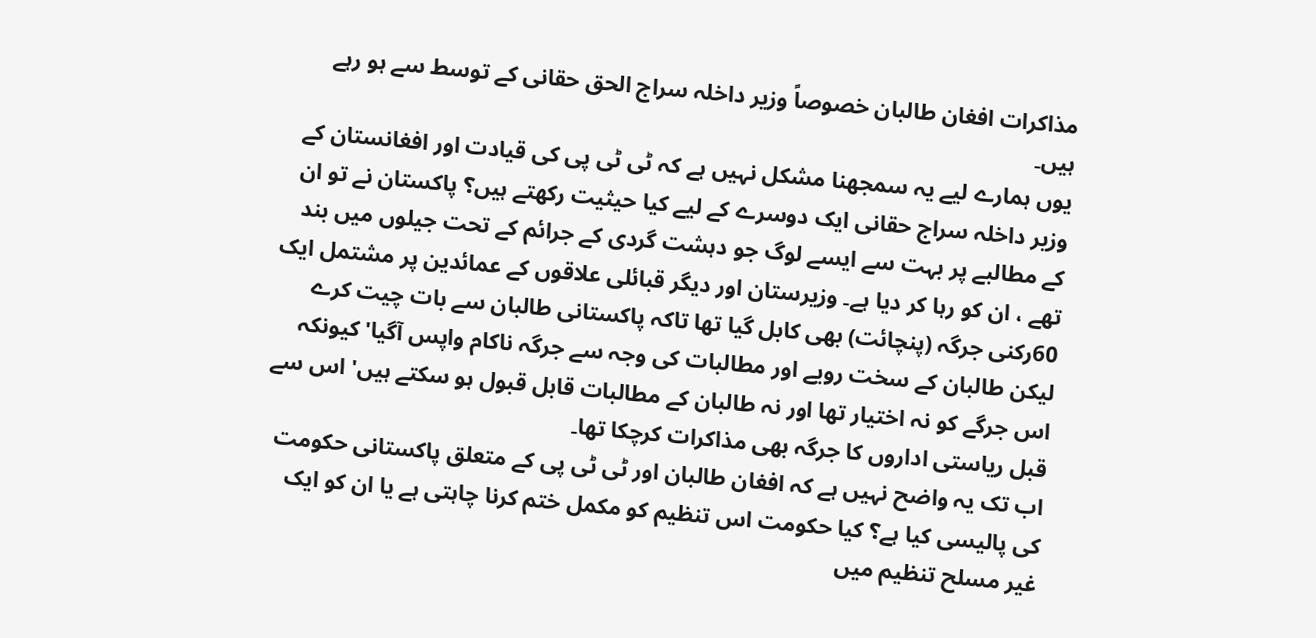مذاکرات افغان طالبان خصوصاً وزیر داخلہ سراج الحق حقانی کے توسط سے ہو رہے ہیں۔
یوں ہمارے لیے یہ سمجھنا مشکل نہیں ہے کہ ٹی ٹی پی کی قیادت اور افغانستان کے وزیر داخلہ سراج حقانی ایک دوسرے کے لیے کیا حیثیت رکھتے ہیں؟ پاکستان نے تو ان کے مطالبے پر بہت سے ایسے لوگ جو دہشت گردی کے جرائم کے تحت جیلوں میں بند تھے ، ان کو رہا کر دیا ہے۔ وزیرستان اور دیگر قبائلی علاقوں کے عمائدین پر مشتمل ایک 60رکنی جرگہ (پنچائت) بھی کابل گیا تھا تاکہ پاکستانی طالبان سے بات چیت کرے لیکن طالبان کے سخت رویے اور مطالبات کی وجہ سے جرگہ ناکام واپس آگیا' کیونکہ اس جرگے کو نہ اختیار تھا اور نہ طالبان کے مطالبات قابل قبول ہو سکتے ہیں' اس سے قبل ریاستی اداروں کا جرگہ بھی مذاکرات کرچکا تھا۔
اب تک یہ واضح نہیں ہے کہ افغان طالبان اور ٹی ٹی پی کے متعلق پاکستانی حکومت کی پالیسی کیا ہے؟ کیا حکومت اس تنظیم کو مکمل ختم کرنا چاہتی ہے یا ان کو ایک غیر مسلح تنظیم میں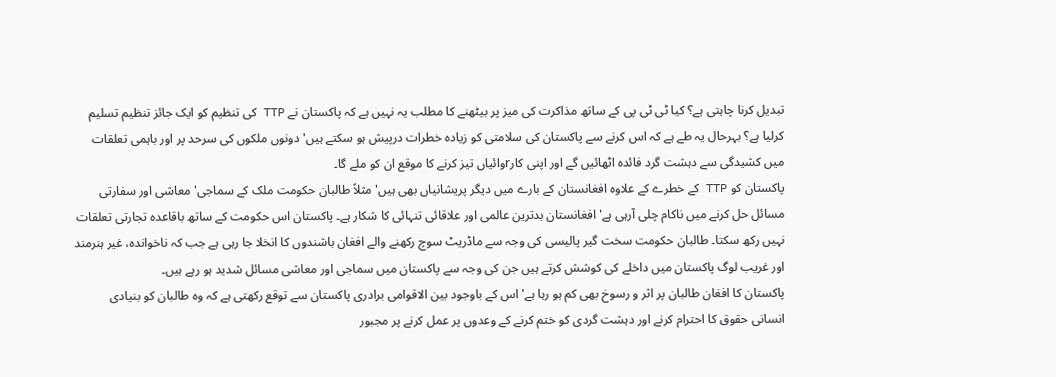تبدیل کرنا چاہتی ہے؟ کیا ٹی ٹی پی کے ساتھ مذاکرت کی میز پر بیٹھنے کا مطلب یہ نہیں ہے کہ پاکستان نے TTP کی تنظیم کو ایک جائز تنظیم تسلیم کرلیا ہے؟ بہرحال یہ طے ہے کہ اس کرنے سے پاکستان کی سلامتی کو زیادہ خطرات درپیش ہو سکتے ہیں' دونوں ملکوں کی سرحد پر اور باہمی تعلقات میں کشیدگی سے دہشت گرد فائدہ اٹھائیں گے اور اپنی کارrوائیاں تیز کرنے کا موقع ان کو ملے گا۔
پاکستان کو TTP کے خطرے کے علاوہ افغانستان کے بارے میں دیگر پریشانیاں بھی ہیں' مثلاً طالبان حکومت ملک کے سماجی' معاشی اور سفارتی مسائل حل کرنے میں ناکام چلی آرہی ہے' افغانستان بدترین عالمی اور علاقائی تنہائی کا شکار ہے۔ پاکستان اس حکومت کے ساتھ باقاعدہ تجارتی تعلقات نہیں رکھ سکتا۔ طالبان حکومت سخت گیر پالیسی کی وجہ سے ماڈریٹ سوچ رکھنے والے افغان باشندوں کا انخلا جا رہی ہے جب کہ ناخواندہ، غیر ہنرمند اور غریب لوگ پاکستان میں داخلے کی کوشش کرتے ہیں جن کی وجہ سے پاکستان میں سماجی اور معاشی مسائل شدید ہو رہے ہیں۔
پاکستان کا افغان طالبان پر اثر و رسوخ بھی کم ہو رہا ہے' اس کے باوجود بین الاقوامی برادری پاکستان سے توقع رکھتی ہے کہ وہ طالبان کو بنیادی انسانی حقوق کا احترام کرنے اور دہشت گردی کو ختم کرنے کے وعدوں پر عمل کرنے پر مجبور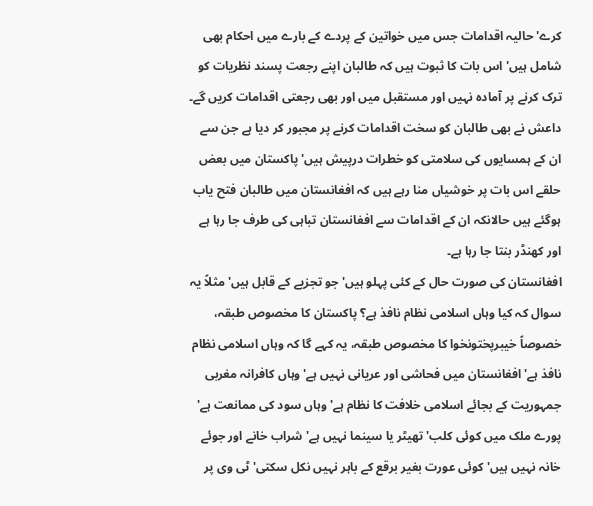کرے' حالیہ اقدامات جس میں خواتین کے پردے کے بارے میں احکام بھی شامل ہیں' اس بات کا ثبوت ہیں کہ طالبان اپنے رجعت پسند نظریات کو ترک کرنے پر آمادہ نہیں اور مستقبل میں اور بھی رجعتی اقدامات کریں گے۔
داعش نے بھی طالبان کو سخت اقدامات کرنے پر مجبور کر دیا ہے جن سے ان کے ہمسایوں کی سلامتی کو خطرات درپیش ہیں' پاکستان میں بعض حلقے اس بات پر خوشیاں منا رہے ہیں کہ افغانستان میں طالبان فتح یاب ہوگئے ہیں حالانکہ ان کے اقدامات سے افغانستان تباہی کی طرف جا رہا ہے اور کھنڈر بنتا جا رہا ہے۔
افغانستان کی صورت حال کے کئی پہلو ہیں' جو تجزیے کے قابل ہیں'مثلاً یہ سوال کہ کیا وہاں اسلامی نظام نافذ ہے؟ پاکستان کا مخصوص طبقہ، خصوصاً خیبرپختونخوا کا مخصوص طبقہ، یہ کہے گا کہ وہاں اسلامی نظام نافذ ہے' افغانستان میں فحاشی اور عریانی نہیں ہے' وہاں کافرانہ مغربی جمہوریت کے بجائے اسلامی خلافت کا نظام ہے' وہاں سود کی ممانعت ہے' پورے ملک میں کوئی کلب' تھیٹر یا سینما نہیں ہے' شراب خانے اور جوئے خانہ نہیں ہیں' کوئی عورت بغیر برقع کے باہر نہیں نکل سکتی' ٹی وی پر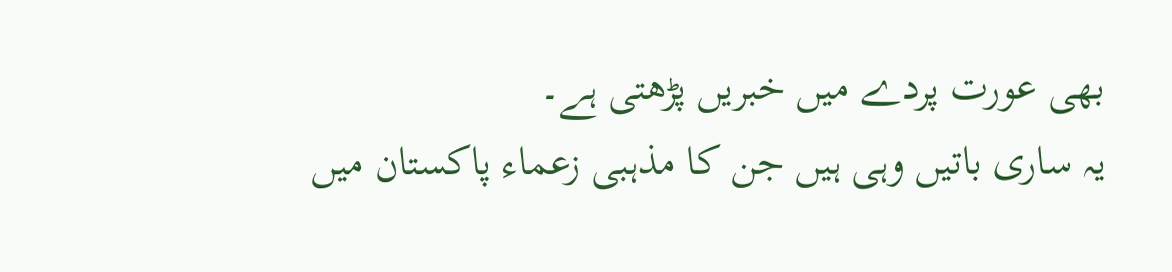بھی عورت پردے میں خبریں پڑھتی ہے۔
یہ ساری باتیں وہی ہیں جن کا مذہبی زعماء پاکستان میں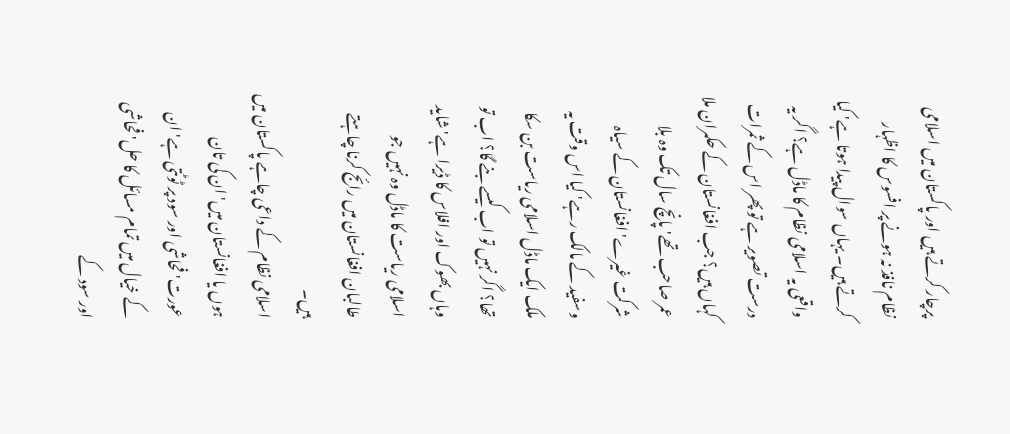پرچار کرتے ہیں اور پاکستان میں اسلامی نظام نافذ نہ ہونے پر افسوس کا اظہار کرتے ہیں۔ یہاں سوال پیدا ہوتا ہے' کیا واقعی یہ اسلامی نظام کا ماڈل ہے؟ اگر یہ درست تصویر ہے تو پھر اس کے ثمرات کہاں ہیں؟ جب افغانستان کے حکمران ملا عمر صاحب تھے' پانچ سال تک وہ بلا شرکت غیرے' افغانستان کے سیاہ وسفید کے مالک رہے' کیا اس وقت یہ ملک ایک ماڈل اسلامی ریاست بن سکا تھا؟ اگر نہیں تو اب کیسے بنے گا؟ اب تو وہاں بھوک اور افلاس کا ڈیرا ہے' شاید اسلامی ریاست کا ماڈل وہ نہیں جو طالبان افغانستان میں رائج کرنا چاہتے ہیں۔
اسلامی نظام کے داعی چاہے پاکستان میں ہوں یا افغانستان میں' ان کی تان عورت' فحاشی اور سود پر ٹوٹتی ہے' ان کے خیال میں تمام مسائل کا حل' فحاشی اور سود کے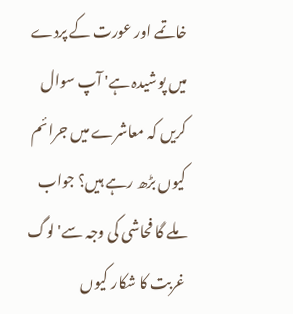خاتمے اور عورت کے پردے میں پوشیدہ ہے' آپ سوال کریں کہ معاشرے میں جرائم کیوں بڑھ رہے ہیں؟ جواب ملے گا فحاشی کی وجہ سے' لوگ غربت کا شکار کیوں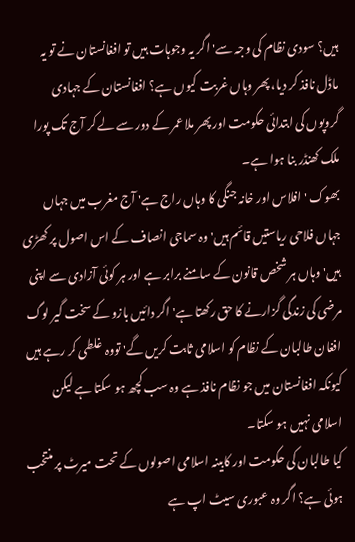ہیں؟ سودی نظام کی وجہ سے' اگر یہ وجوہات ہیں تو افغانستان نے تو یہ ماڈل نافذ کر دیا، پھر وہاں غربت کیوں ہے؟ افغانستان کے جہادی گروپوں کی ابتدائی حکومت اور پھر ملا عمر کے دور سے لے کر آج تک پورا ملک کھنڈر بنا ہوا ہے۔
بھوک ' افلاس اور خانہ جنگی کا وہاں راج ہے' آج مغرب میں جہاں جہاں فلاحی ریاستیں قائم ہیں' وہ سماجی انصاف کے اس اصول پر کھڑی ہیں' وہاں ہر شخص قانون کے سامنے برابر ہے اور ہر کوئی آزادی سے اپنی مرضی کی زندگی گزارنے کا حق رکھتا ہے' اگر دائیں بازو کے سخت گیر لوگ افغان طالبان کے نظام کو اسلامی ثابت کریں گے' تووہ غلطی کر رہے ہیں کیونکہ افغانستان میں جو نظام نافذ ہے وہ سب کچھ ہو سکتا ہے لیکن اسلامی نہیں ہو سکتا۔
کیا طالبان کی حکومت اور کابینہ اسلامی اصولوں کے تحت میرٹ پر منتخب ہوئی ہے؟ اگر وہ عبوری سیٹ اپ ہے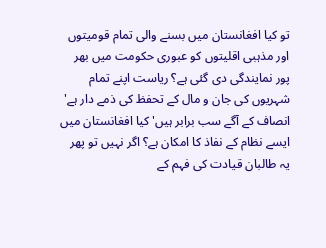تو کیا افغانستان میں بسنے والی تمام قومیتوں اور مذہبی اقلیتوں کو عبوری حکومت میں بھر پور نمایندگی دی گئی ہے؟ ریاست اپنے تمام شہریوں کی جان و مال کے تحفظ کی ذمے دار ہے' انصاف کے آگے سب برابر ہیں' کیا افغانستان میں ایسے نظام کے نفاذ کا امکان ہے؟ اگر نہیں تو پھر یہ طالبان قیادت کی فہم کے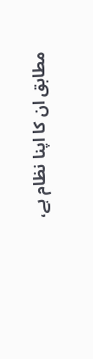مطابق ان کا اپنا نظام ہے،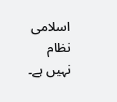اسلامی نظام نہیں ہے۔